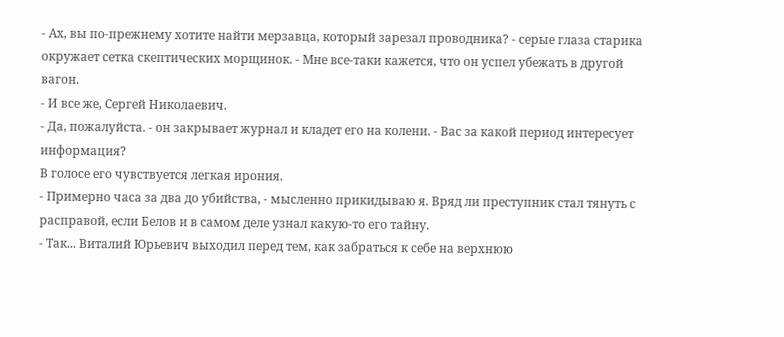- Ах, вы по-прежнему хотите найти мерзавца, который зарезал проводника? - серые глаза старика окружает сетка скептических морщинок. - Мне все-таки кажется, что он успел убежать в другой вагон.
- И все же, Сергей Николаевич.
- Да, пожалуйста. - он закрывает журнал и кладет его на колени. - Вас за какой период интересует информация?
В голосе его чувствуется легкая ирония.
- Примерно часа за два до убийства, - мысленно прикидываю я. Вряд ли преступник стал тянуть с расправой, если Белов и в самом деле узнал какую-то его тайну.
- Так... Виталий Юрьевич выходил перед тем, как забраться к себе на верхнюю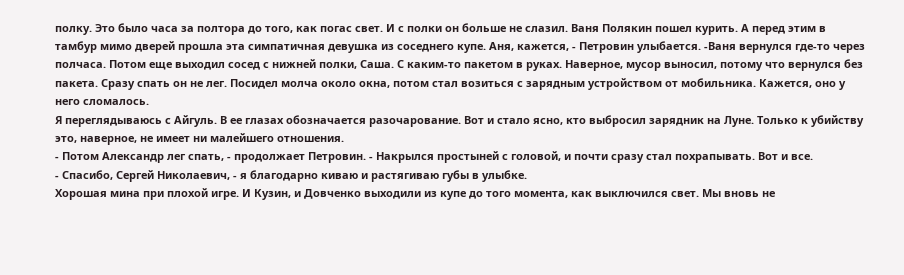полку. Это было часа за полтора до того, как погас свет. И с полки он больше не слазил. Ваня Полякин пошел курить. А перед этим в тамбур мимо дверей прошла эта симпатичная девушка из соседнего купе. Аня, кажется, - Петровин улыбается. -Ваня вернулся где-то через полчаса. Потом еще выходил сосед с нижней полки, Саша. С каким-то пакетом в руках. Наверное, мусор выносил, потому что вернулся без пакета. Сразу спать он не лег. Посидел молча около окна, потом стал возиться с зарядным устройством от мобильника. Кажется, оно у него сломалось.
Я переглядываюсь с Айгуль. В ее глазах обозначается разочарование. Вот и стало ясно, кто выбросил зарядник на Луне. Только к убийству это, наверное, не имеет ни малейшего отношения.
- Потом Александр лег спать, - продолжает Петровин. - Накрылся простыней с головой, и почти сразу стал похрапывать. Вот и все.
- Спасибо, Сергей Николаевич, - я благодарно киваю и растягиваю губы в улыбке.
Хорошая мина при плохой игре. И Кузин, и Довченко выходили из купе до того момента, как выключился свет. Мы вновь не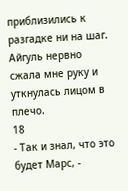приблизились к разгадке ни на шаг.
Айгуль нервно сжала мне руку и уткнулась лицом в плечо.
18
- Так и знал, что это будет Марс, -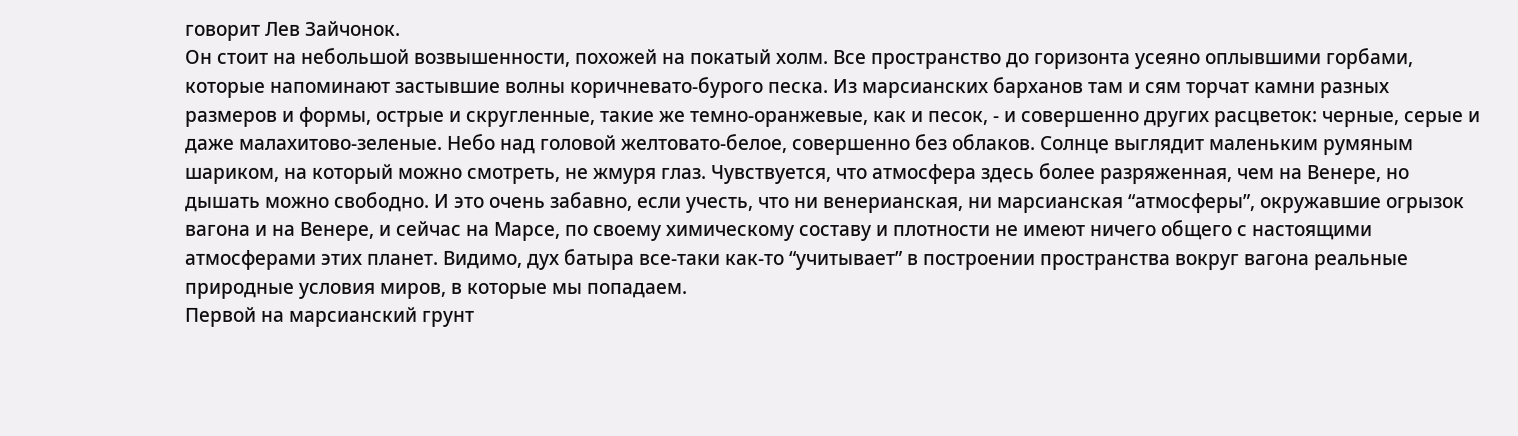говорит Лев Зайчонок.
Он стоит на небольшой возвышенности, похожей на покатый холм. Все пространство до горизонта усеяно оплывшими горбами, которые напоминают застывшие волны коричневато-бурого песка. Из марсианских барханов там и сям торчат камни разных размеров и формы, острые и скругленные, такие же темно-оранжевые, как и песок, - и совершенно других расцветок: черные, серые и даже малахитово-зеленые. Небо над головой желтовато-белое, совершенно без облаков. Солнце выглядит маленьким румяным шариком, на который можно смотреть, не жмуря глаз. Чувствуется, что атмосфера здесь более разряженная, чем на Венере, но дышать можно свободно. И это очень забавно, если учесть, что ни венерианская, ни марсианская “атмосферы”, окружавшие огрызок вагона и на Венере, и сейчас на Марсе, по своему химическому составу и плотности не имеют ничего общего с настоящими атмосферами этих планет. Видимо, дух батыра все-таки как-то “учитывает” в построении пространства вокруг вагона реальные природные условия миров, в которые мы попадаем.
Первой на марсианский грунт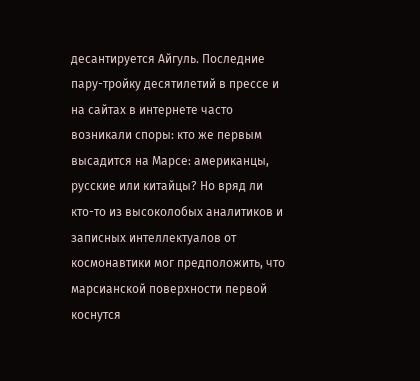десантируется Айгуль. Последние пару-тройку десятилетий в прессе и на сайтах в интернете часто возникали споры: кто же первым высадится на Марсе: американцы, русские или китайцы? Но вряд ли кто-то из высоколобых аналитиков и записных интеллектуалов от космонавтики мог предположить, что марсианской поверхности первой коснутся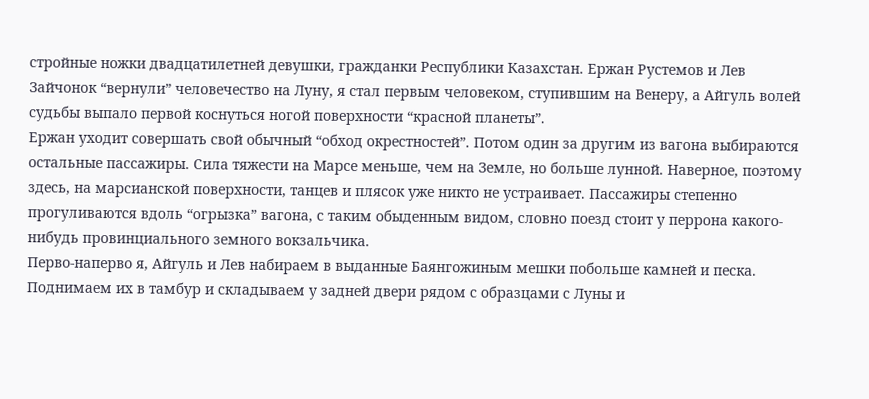стройные ножки двадцатилетней девушки, гражданки Республики Казахстан. Ержан Рустемов и Лев Зайчонок “вернули” человечество на Луну, я стал первым человеком, ступившим на Венеру, а Айгуль волей судьбы выпало первой коснуться ногой поверхности “красной планеты”.
Ержан уходит совершать свой обычный “обход окрестностей”. Потом один за другим из вагона выбираются остальные пассажиры. Сила тяжести на Марсе меньше, чем на Земле, но больше лунной. Наверное, поэтому здесь, на марсианской поверхности, танцев и плясок уже никто не устраивает. Пассажиры степенно прогуливаются вдоль “огрызка” вагона, с таким обыденным видом, словно поезд стоит у перрона какого-нибудь провинциального земного вокзальчика.
Перво-наперво я, Айгуль и Лев набираем в выданные Баянгожиным мешки побольше камней и песка. Поднимаем их в тамбур и складываем у задней двери рядом с образцами с Луны и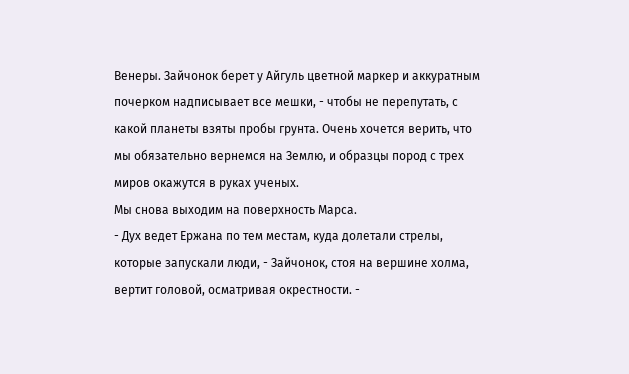Венеры. Зайчонок берет у Айгуль цветной маркер и аккуратным почерком надписывает все мешки, - чтобы не перепутать, с какой планеты взяты пробы грунта. Очень хочется верить, что мы обязательно вернемся на Землю, и образцы пород с трех миров окажутся в руках ученых.
Мы снова выходим на поверхность Марса.
- Дух ведет Ержана по тем местам, куда долетали стрелы, которые запускали люди, - Зайчонок, стоя на вершине холма, вертит головой, осматривая окрестности. -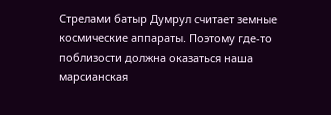Стрелами батыр Думрул считает земные космические аппараты. Поэтому где-то поблизости должна оказаться наша марсианская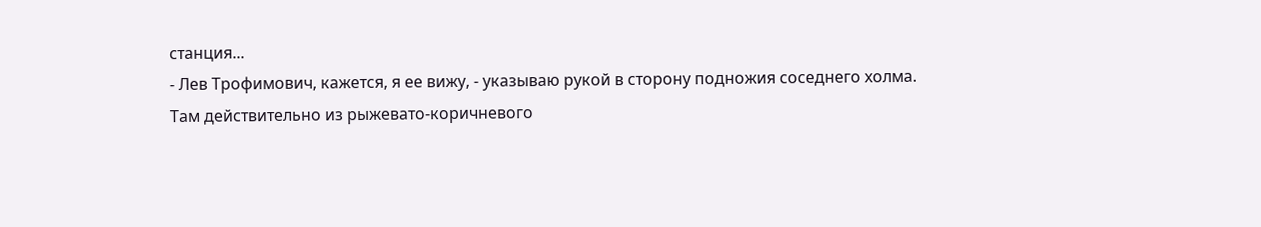станция...
- Лев Трофимович, кажется, я ее вижу, - указываю рукой в сторону подножия соседнего холма. Там действительно из рыжевато-коричневого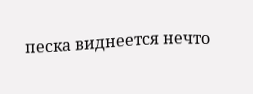песка виднеется нечто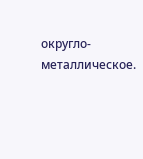округло-металлическое.